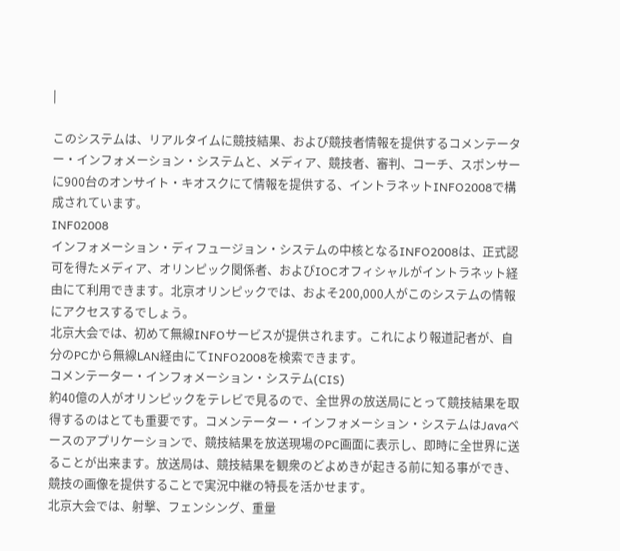|

このシステムは、リアルタイムに競技結果、および競技者情報を提供するコメンテーター・インフォメーション・システムと、メディア、競技者、審判、コーチ、スポンサーに900台のオンサイト・キオスクにて情報を提供する、イントラネットINFO2008で構成されています。
INF02008
インフォメーション・ディフュージョン・システムの中核となるINFO2008は、正式認可を得たメディア、オリンピック関係者、およびIOCオフィシャルがイントラネット経由にて利用できます。北京オリンピックでは、およそ200,000人がこのシステムの情報にアクセスするでしょう。
北京大会では、初めて無線INFOサービスが提供されます。これにより報道記者が、自分のPCから無線LAN経由にてINFO2008を検索できます。
コメンテーター・インフォメーション・システム(CIS)
約40億の人がオリンピックをテレビで見るので、全世界の放送局にとって競技結果を取得するのはとても重要です。コメンテーター・インフォメーション・システムはJavaベースのアプリケーションで、競技結果を放送現場のPC画面に表示し、即時に全世界に送ることが出来ます。放送局は、競技結果を観衆のどよめきが起きる前に知る事ができ、競技の画像を提供することで実況中継の特長を活かせます。
北京大会では、射撃、フェンシング、重量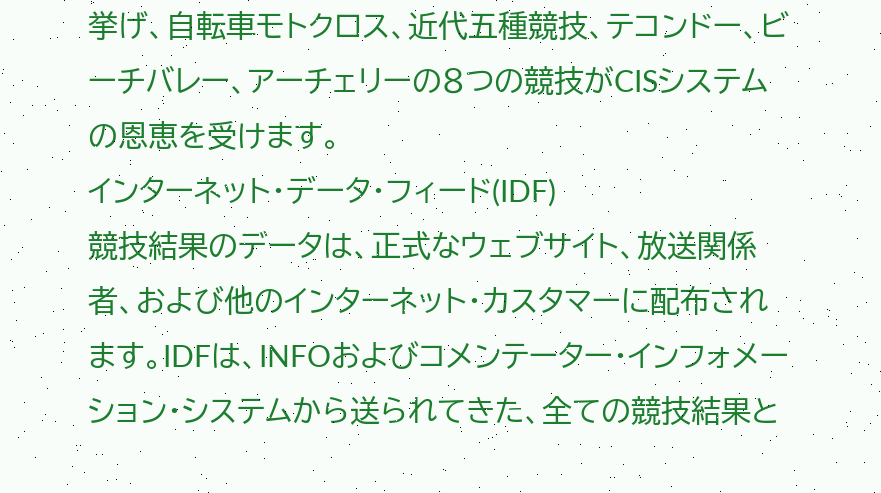挙げ、自転車モトクロス、近代五種競技、テコンドー、ビーチバレー、アーチェリーの8つの競技がCISシステムの恩恵を受けます。
インターネット・データ・フィード(IDF)
競技結果のデータは、正式なウェブサイト、放送関係者、および他のインターネット・カスタマーに配布されます。IDFは、INFOおよびコメンテーター・インフォメーション・システムから送られてきた、全ての競技結果と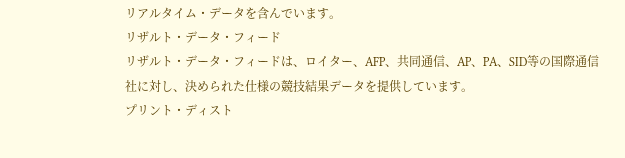リアルタイム・データを含んでいます。
リザルト・データ・フィード
リザルト・データ・フィードは、ロイター、AFP、共同通信、AP、PA、SID等の国際通信社に対し、決められた仕様の競技結果データを提供しています。
プリント・ディスト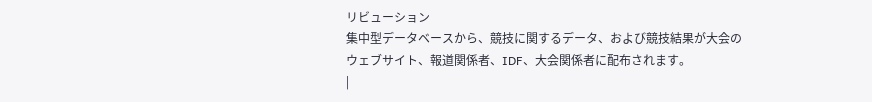リビューション
集中型データベースから、競技に関するデータ、および競技結果が大会のウェブサイト、報道関係者、IDF、大会関係者に配布されます。
|